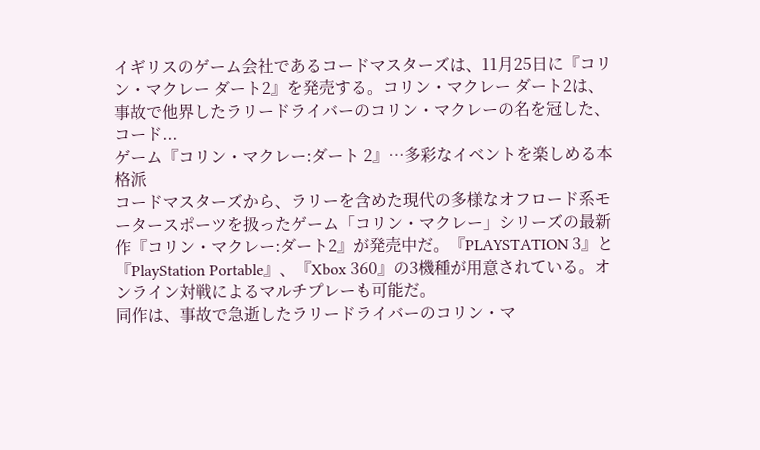イギリスのゲーム会社であるコードマスターズは、11月25日に『コリン・マクレー ダート2』を発売する。コリン・マクレー ダート2は、事故で他界したラリードライバーのコリン・マクレーの名を冠した、コード...
ゲーム『コリン・マクレー:ダート 2』…多彩なイベントを楽しめる本格派
コードマスターズから、ラリーを含めた現代の多様なオフロード系モータースポーツを扱ったゲーム「コリン・マクレー」シリーズの最新作『コリン・マクレー:ダート2』が発売中だ。『PLAYSTATION 3』と『PlayStation Portable』、『Xbox 360』の3機種が用意されている。オンライン対戦によるマルチプレーも可能だ。
同作は、事故で急逝したラリードライバーのコリン・マ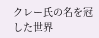クレー氏の名を冠した世界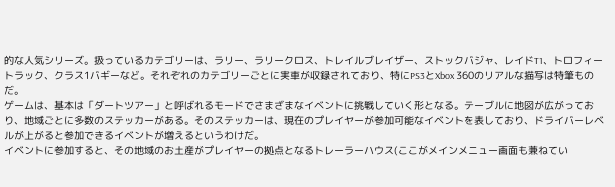的な人気シリーズ。扱っているカテゴリーは、ラリー、ラリークロス、トレイルブレイザー、ストックバジャ、レイドT1、トロフィートラック、クラス1バギーなど。それぞれのカテゴリーごとに実車が収録されており、特にPS3とXbox 360のリアルな描写は特筆ものだ。
ゲームは、基本は「ダートツアー」と呼ばれるモードでさまざまなイベントに挑戦していく形となる。テーブルに地図が広がっており、地域ごとに多数のステッカーがある。そのステッカーは、現在のプレイヤーが参加可能なイベントを表しており、ドライバーレベルが上がると参加できるイベントが増えるというわけだ。
イベントに参加すると、その地域のお土産がプレイヤーの拠点となるトレーラーハウス(ここがメインメニュー画面も兼ねてい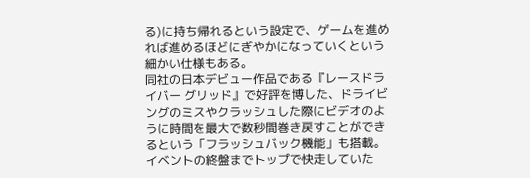る)に持ち帰れるという設定で、ゲームを進めれば進めるほどにぎやかになっていくという細かい仕様もある。
同社の日本デビュー作品である『レースドライバー グリッド』で好評を博した、ドライビングのミスやクラッシュした際にビデオのように時間を最大で数秒間巻き戻すことができるという「フラッシュバック機能」も搭載。
イベントの終盤までトップで快走していた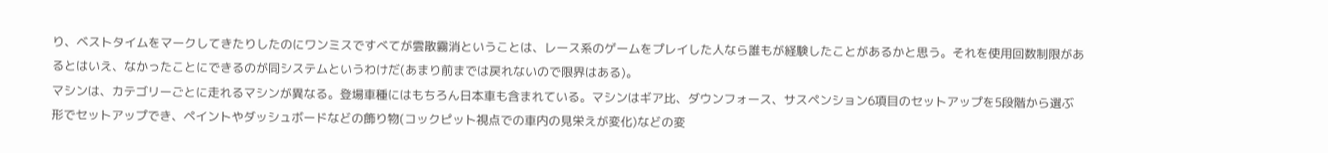り、ベストタイムをマークしてきたりしたのにワンミスですべてが雲散霧消ということは、レース系のゲームをプレイした人なら誰もが経験したことがあるかと思う。それを使用回数制限があるとはいえ、なかったことにできるのが同システムというわけだ(あまり前までは戻れないので限界はある)。
マシンは、カテゴリーごとに走れるマシンが異なる。登場車種にはもちろん日本車も含まれている。マシンはギア比、ダウンフォース、サスペンション6項目のセットアップを5段階から選ぶ形でセットアップでき、ペイントやダッシュボードなどの飾り物(コックピット視点での車内の見栄えが変化)などの変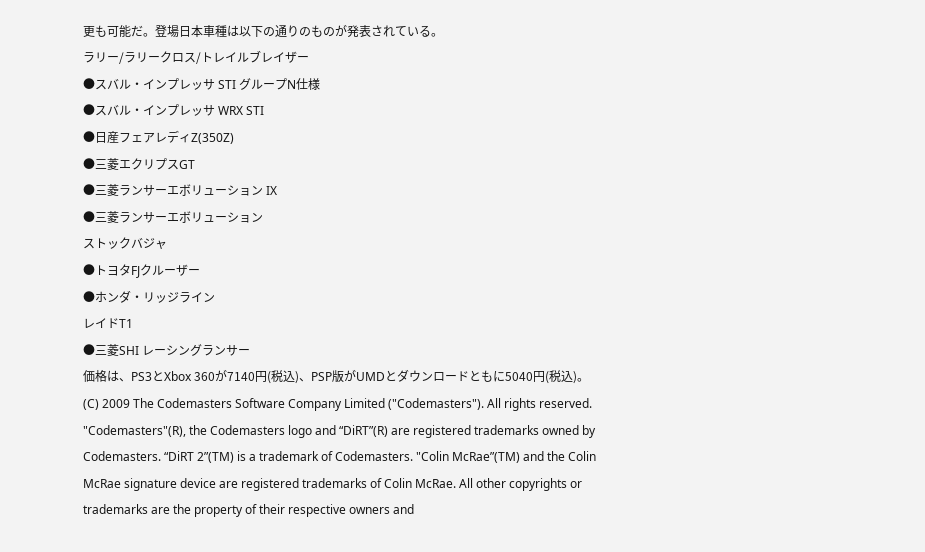更も可能だ。登場日本車種は以下の通りのものが発表されている。
ラリー/ラリークロス/トレイルブレイザー
●スバル・インプレッサ STI グループN仕様
●スバル・インプレッサ WRX STI
●日産フェアレディZ(350Z)
●三菱エクリプスGT
●三菱ランサーエボリューション IX
●三菱ランサーエボリューション
ストックバジャ
●トヨタFJクルーザー
●ホンダ・リッジライン
レイドT1
●三菱SHI レーシングランサー
価格は、PS3とXbox 360が7140円(税込)、PSP版がUMDとダウンロードともに5040円(税込)。
(C) 2009 The Codemasters Software Company Limited ("Codemasters"). All rights reserved. "Codemasters"(R), the Codemasters logo and “DiRT”(R) are registered trademarks owned by Codemasters. “DiRT 2”(TM) is a trademark of Codemasters. "Colin McRae”(TM) and the Colin McRae signature device are registered trademarks of Colin McRae. All other copyrights or trademarks are the property of their respective owners and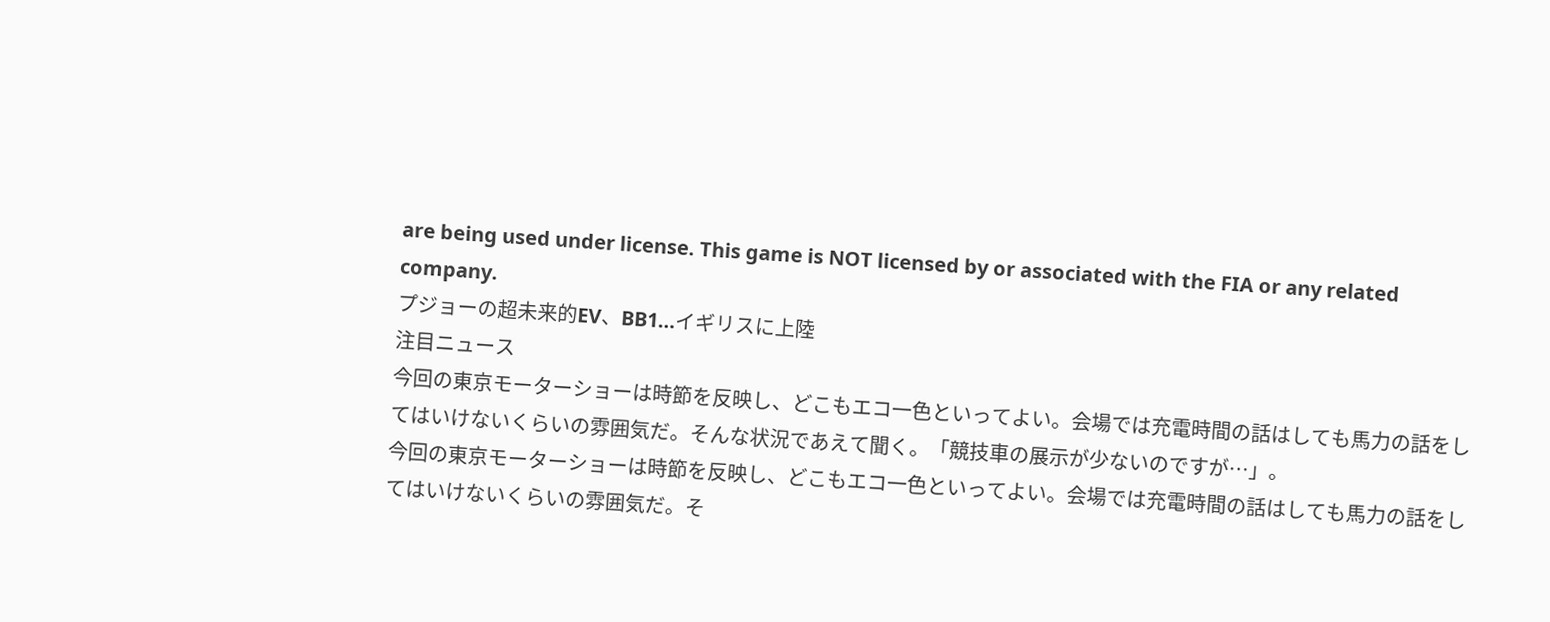are being used under license. This game is NOT licensed by or associated with the FIA or any related company.
プジョーの超未来的EV、BB1…イギリスに上陸
注目ニュース
今回の東京モーターショーは時節を反映し、どこもエコ一色といってよい。会場では充電時間の話はしても馬力の話をしてはいけないくらいの雰囲気だ。そんな状況であえて聞く。「競技車の展示が少ないのですが…」。
今回の東京モーターショーは時節を反映し、どこもエコ一色といってよい。会場では充電時間の話はしても馬力の話をしてはいけないくらいの雰囲気だ。そ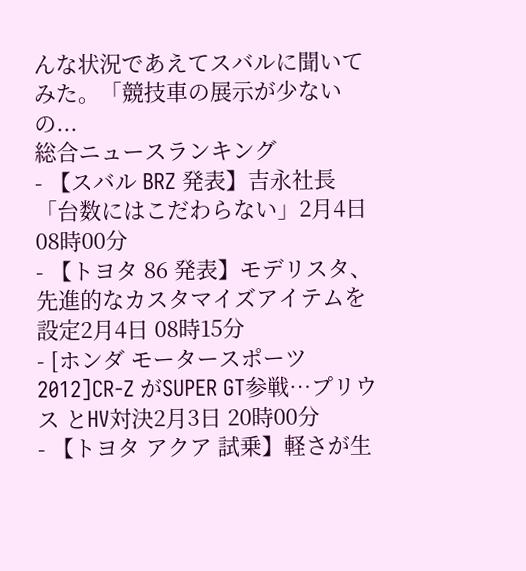んな状況であえてスバルに聞いてみた。「競技車の展示が少ないの...
総合ニュースランキング
- 【スバル BRZ 発表】吉永社長「台数にはこだわらない」2月4日 08時00分
- 【トヨタ 86 発表】モデリスタ、先進的なカスタマイズアイテムを設定2月4日 08時15分
- [ホンダ モータースポーツ 2012]CR-Z がSUPER GT参戦…プリウス とHV対決2月3日 20時00分
- 【トヨタ アクア 試乗】軽さが生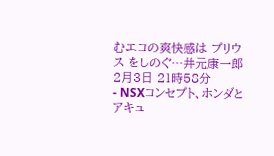むエコの爽快感は プリウス をしのぐ…井元康一郎2月3日 21時58分
- NSXコンセプト、ホンダとアキュ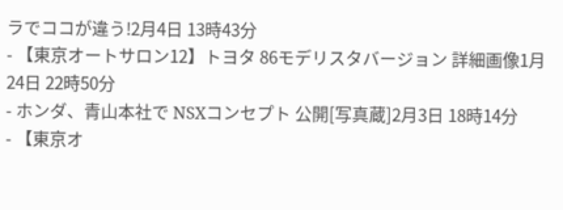ラでココが違う!2月4日 13時43分
- 【東京オートサロン12】トヨタ 86モデリスタバージョン 詳細画像1月24日 22時50分
- ホンダ、青山本社で NSXコンセプト 公開[写真蔵]2月3日 18時14分
- 【東京オ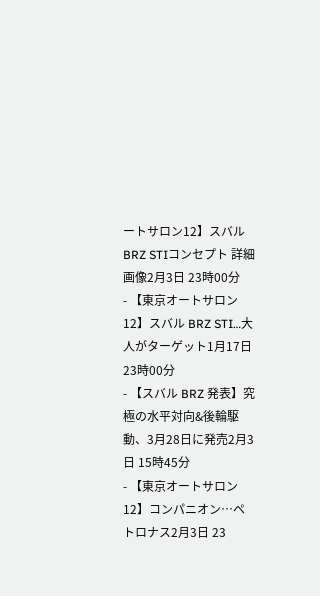ートサロン12】スバル BRZ STIコンセプト 詳細画像2月3日 23時00分
- 【東京オートサロン12】スバル BRZ STI…大人がターゲット1月17日 23時00分
- 【スバル BRZ 発表】究極の水平対向&後輪駆動、3月28日に発売2月3日 15時45分
- 【東京オートサロン12】コンパニオン…ペトロナス2月3日 23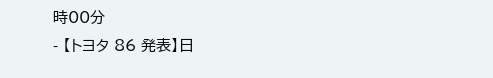時00分
- 【トヨタ 86 発表】日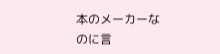本のメーカーなのに言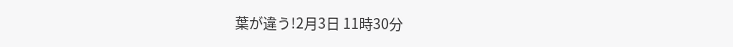葉が違う!2月3日 11時30分